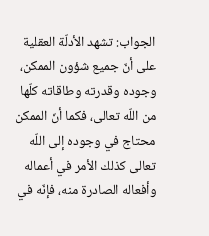الجواب: تشهد الأدلّة العقلية على أنّ جميع شؤون الممكن، وجوده وقدرته وطاقاته كلّها من اللّه تعالى، فكما أنّ الممكن محتاج في وجوده إلى اللّه تعالى كذلك الأمر في أعماله وأفعاله الصادرة منه، فإنّه في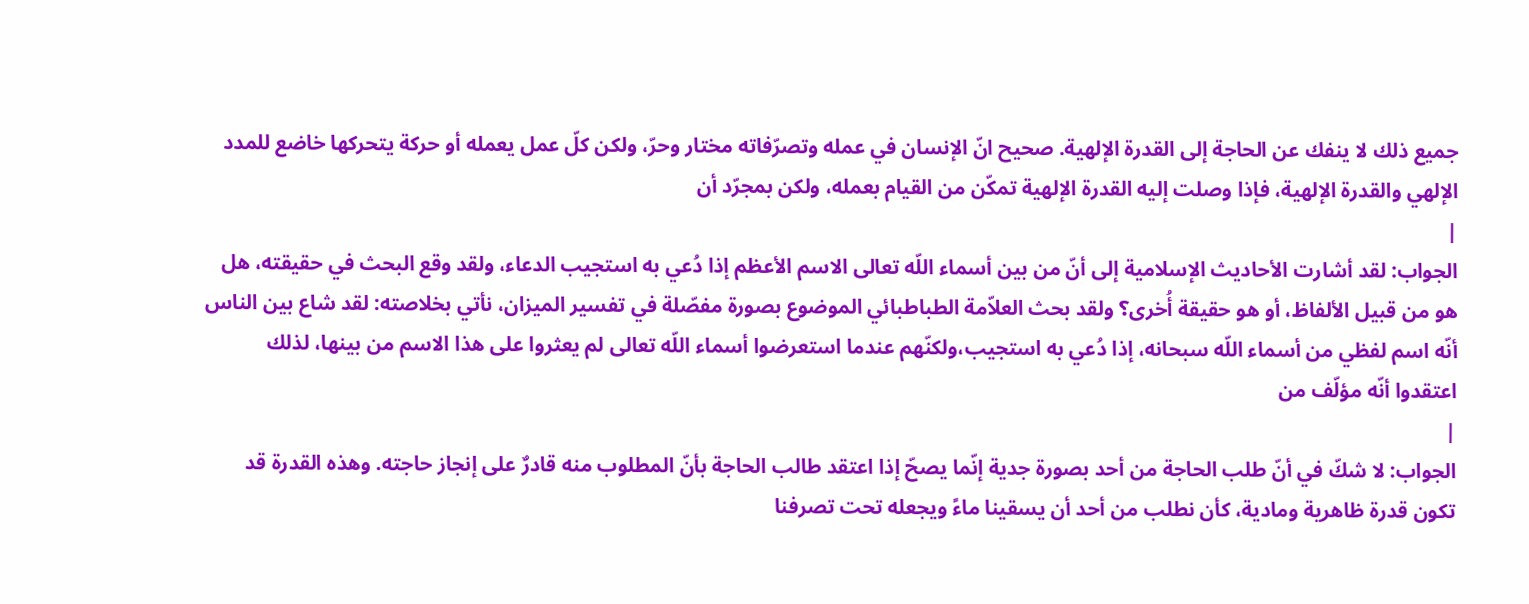جميع ذلك لا ينفك عن الحاجة إلى القدرة الإلهية. صحيح انّ الإنسان في عمله وتصرّفاته مختار وحرّ، ولكن كلّ عمل يعمله أو حركة يتحركها خاضع للمدد الإلهي والقدرة الإلهية، فإذا وصلت إليه القدرة الإلهية تمكّن من القيام بعمله، ولكن بمجرّد أن
|
الجواب: لقد أشارت الأحاديث الإسلامية إلى أنّ من بين أسماء اللّه تعالى الاسم الأعظم إذا دُعي به استجيب الدعاء، ولقد وقع البحث في حقيقته، هل هو من قبيل الألفاظ، أو هو حقيقة أُخرى؟ ولقد بحث العلاّمة الطباطبائي الموضوع بصورة مفصّلة في تفسير الميزان، نأتي بخلاصته: لقد شاع بين الناس أنّه اسم لفظي من أسماء اللّه سبحانه، إذا دُعي به استجيب،ولكنّهم عندما استعرضوا أسماء اللّه تعالى لم يعثروا على هذا الاسم من بينها، لذلك اعتقدوا أنّه مؤلّف من
|
الجواب: لا شكّ في أنّ طلب الحاجة من أحد بصورة جدية إنّما يصحّ إذا اعتقد طالب الحاجة بأنّ المطلوب منه قادرٌ على إنجاز حاجته. وهذه القدرة قد تكون قدرة ظاهرية ومادية، كأن نطلب من أحد أن يسقينا ماءً ويجعله تحت تصرفنا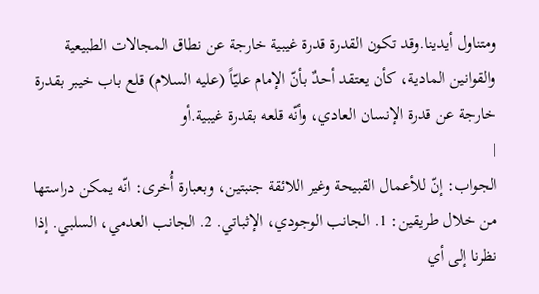ومتناول أيدينا.وقد تكون القدرة قدرة غيبية خارجة عن نطاق المجالات الطبيعية والقوانين المادية، كأن يعتقد أحدٌ بأنّ الإمام عليّاً (عليه السلام) قلع باب خيبر بقدرة خارجة عن قدرة الإنسان العادي، وأنّه قلعه بقدرة غيبية.أو
|
الجواب: إنّ للأعمال القبيحة وغير اللائقة جنبتين، وبعبارة أُخرى: انّه يمكن دراستها من خلال طريقين: 1. الجانب الوجودي، الإثباتي. 2. الجانب العدمي، السلبي. إذا نظرنا إلى أي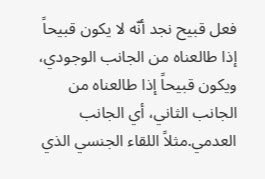فعل قبيح نجد أنّه لا يكون قبيحاً إذا طالعناه من الجانب الوجودي، ويكون قبيحاً إذا طالعناه من الجانب الثاني، أي الجانب العدمي.مثلاً اللقاء الجنسي الذي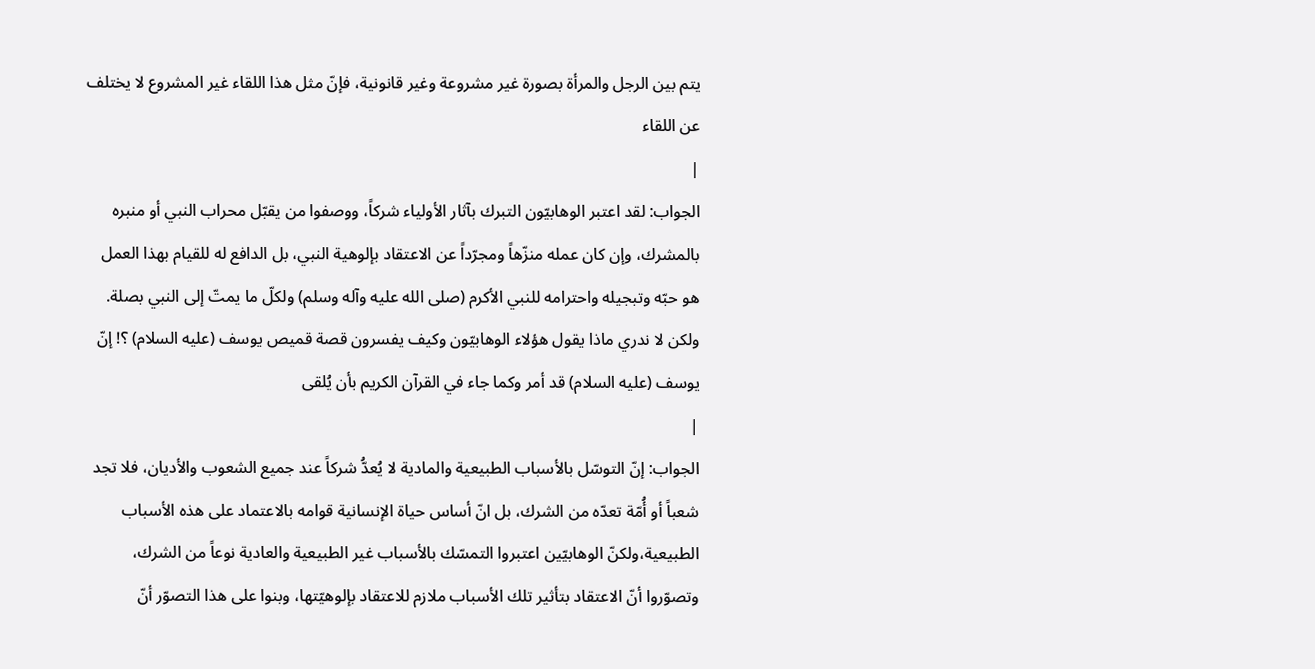يتم بين الرجل والمرأة بصورة غير مشروعة وغير قانونية، فإنّ مثل هذا اللقاء غير المشروع لا يختلف عن اللقاء
|
الجواب: لقد اعتبر الوهابيّون التبرك بآثار الأولياء شركاً، ووصفوا من يقبّل محراب النبي أو منبره بالمشرك، وإن كان عمله منزّهاً ومجرّداً عن الاعتقاد بإلوهية النبي، بل الدافع له للقيام بهذا العمل هو حبّه وتبجيله واحترامه للنبي الأكرم (صلى الله عليه وآله وسلم) ولكلّ ما يمتّ إلى النبي بصلة. ولكن لا ندري ماذا يقول هؤلاء الوهابيّون وكيف يفسرون قصة قميص يوسف (عليه السلام) ؟! إنّ يوسف (عليه السلام) قد أمر وكما جاء في القرآن الكريم بأن يُلقى
|
الجواب: إنّ التوسّل بالأسباب الطبيعية والمادية لا يُعدُّ شركاً عند جميع الشعوب والأديان، فلا تجد شعباً أو أُمّة تعدّه من الشرك، بل انّ أساس حياة الإنسانية قوامه بالاعتماد على هذه الأسباب الطبيعية،ولكنّ الوهابيّين اعتبروا التمسّك بالأسباب غير الطبيعية والعادية نوعاً من الشرك، وتصوّروا أنّ الاعتقاد بتأثير تلك الأسباب ملازم للاعتقاد بإلوهيّتها، وبنوا على هذا التصوّر أنّ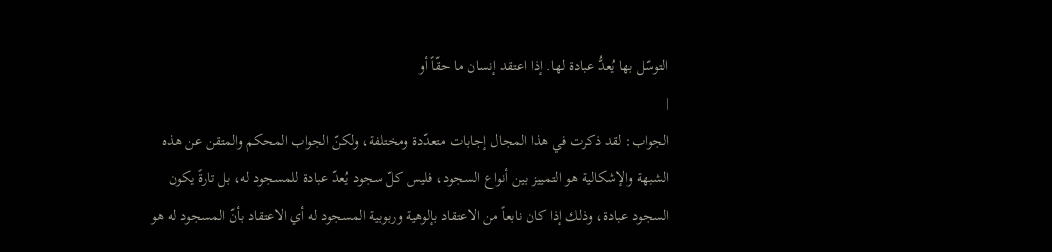التوسّل بها يُعدُّ عبادة لها. إذا اعتقد إنسان ما حقّاً أو
|
الجواب: لقد ذكرت في هذا المجال إجابات متعدّدة ومختلفة، ولكنّ الجواب المحكم والمتقن عن هذه الشبهة والإشكالية هو التمييز بين أنواع السجود، فليس كلّ سجود يُعدّ عبادة للمسجود له، بل تارةً يكون السجود عبادة، وذلك إذا كان نابعاً من الاعتقاد بإلوهية وربوبية المسجود له أي الاعتقاد بأنّ المسجود له هو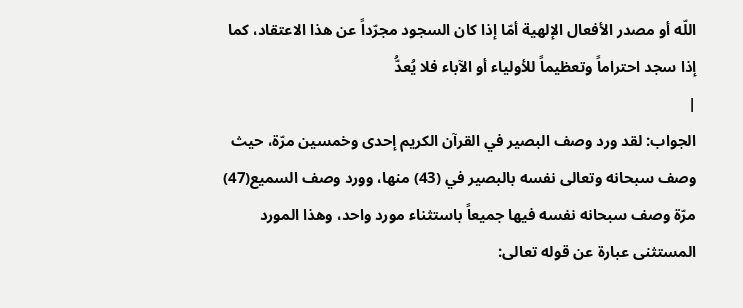اللّه أو مصدر الأفعال الإلهية أمّا إذا كان السجود مجرّداً عن هذا الاعتقاد، كما إذا سجد احتراماً وتعظيماً للأولياء أو الآباء فلا يُعدُّ
|
الجواب: لقد ورد وصف البصير في القرآن الكريم إحدى وخمسين مرّة، حيث وصف سبحانه وتعالى نفسه بالبصير في (43) منها، وورد وصف السميع(47) مرّة وصف سبحانه نفسه فيها جميعاً باستثناء مورد واحد، وهذا المورد المستثنى عبارة عن قوله تعالى: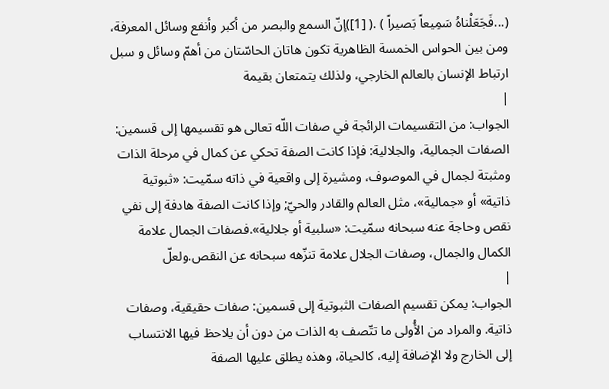(...فَجَعَلْناهُ سَمِيعاً بَصيراً ) .( [1])إنّ السمع والبصر من أكبر وأنفع وسائل المعرفة، ومن بين الحواس الخمسة الظاهرية تكون هاتان الحاسّتان من أهمّ وسائل و سبل ارتباط الإنسان بالعالم الخارجي، ولذلك يتمتعان بقيمة
|
الجواب: من التقسيمات الرائجة في صفات اللّه تعالى هو تقسيمها إلى قسمين: الصفات الجمالية، والجلالية: فإذا كانت الصفة تحكي عن كمال في مرحلة الذات ومثبتة لجمال في الموصوف، ومشيرة إلى واقعية في ذاته سمّيت: «ثبوتية ذاتية» أو «جمالية»، مثل العالم والقادر والحيّ; وإذا كانت الصفة هادفة إلى نفي نقص وحاجة عنه سبحانه سمّيت: «سلبية أو جلالية».فصفات الجمال علامة الكمال والجمال، وصفات الجلال علامة تنزّهه سبحانه عن النقص.ولعلّ
|
الجواب: يمكن تقسيم الصفات الثبوتية إلى قسمين: صفات حقيقية، وصفات ذاتية. والمراد من الأُولى ما تتّصف به الذات من دون أن يلاحظ فيها الانتساب إلى الخارج ولا الإضافة إليه، كالحياة، وهذه يطلق عليها الصفة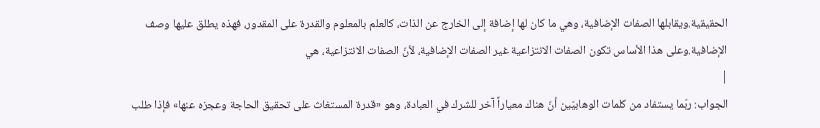الحقيقية.ويقابلها الصفات الإضافية، وهي ما كان لها إضافة إلى الخارج عن الذات، كالعلم بالمعلوم والقدرة على المقدور، فهذه يطلق عليها وصف الإضافية.وعلى هذا الأساس تكون الصفات الانتزاعية غير الصفات الإضافية، لأنّ الصفات الانتزاعية، هي
|
الجواب: ربّما يستفاد من كلمات الوهابيّين أنّ هناك معياراً آخر للشرك في العبادة، وهو «قدرة المستغاث على تحقيق الحاجة وعجزه عنها» فإذا طلب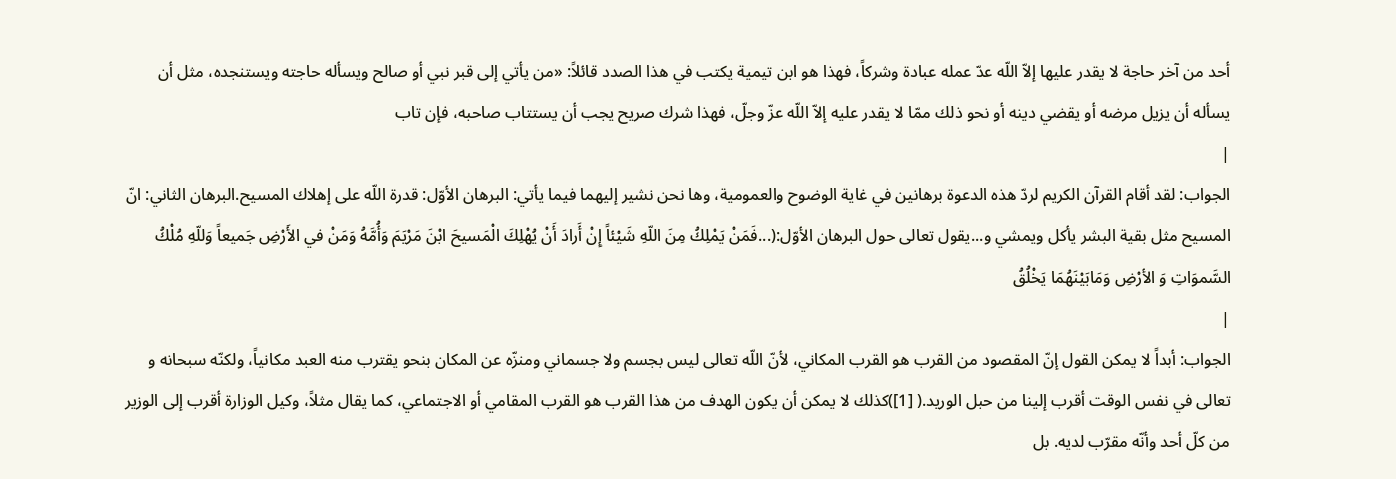أحد من آخر حاجة لا يقدر عليها إلاّ اللّه عدّ عمله عبادة وشركاً، فهذا هو ابن تيمية يكتب في هذا الصدد قائلاً: «من يأتي إلى قبر نبي أو صالح ويسأله حاجته ويستنجده، مثل أن يسأله أن يزيل مرضه أو يقضي دينه أو نحو ذلك ممّا لا يقدر عليه إلاّ اللّه عزّ وجلّ، فهذا شرك صريح يجب أن يستتاب صاحبه، فإن تاب
|
الجواب: لقد أقام القرآن الكريم لردّ هذه الدعوة برهانين في غاية الوضوح والعمومية، وها نحن نشير إليهما فيما يأتي: البرهان الأوّل: قدرة اللّه على إهلاك المسيح.البرهان الثاني: انّ المسيح مثل بقية البشر يأكل ويمشي و...يقول تعالى حول البرهان الأوّل:(...فَمَنْ يَمْلِكُ مِنَ اللّهِ شَيْئاً إِنْ أَرادَ أَنْ يُهْلِكَ الْمَسيحَ ابْنَ مَرْيَمَ وَأُمَّهُ وَمَنْ في الأَرْضِ جَميعاً وَللّهِ مُلْكُ السَّموَاتِ وَ الأرْضِ وَمَابَيْنَهُمَا يَخْلُقُ
|
الجواب: أبداً لا يمكن القول إنّ المقصود من القرب هو القرب المكاني، لأنّ اللّه تعالى ليس بجسم ولا جسماني ومنزّه عن المكان بنحو يقترب منه العبد مكانياً، ولكنّه سبحانه و تعالى في نفس الوقت أقرب إلينا من حبل الوريد.( [1])كذلك لا يمكن أن يكون الهدف من هذا القرب هو القرب المقامي أو الاجتماعي، كما يقال مثلاً، وكيل الوزارة أقرب إلى الوزير من كلّ أحد وأنّه مقرّب لديه. بل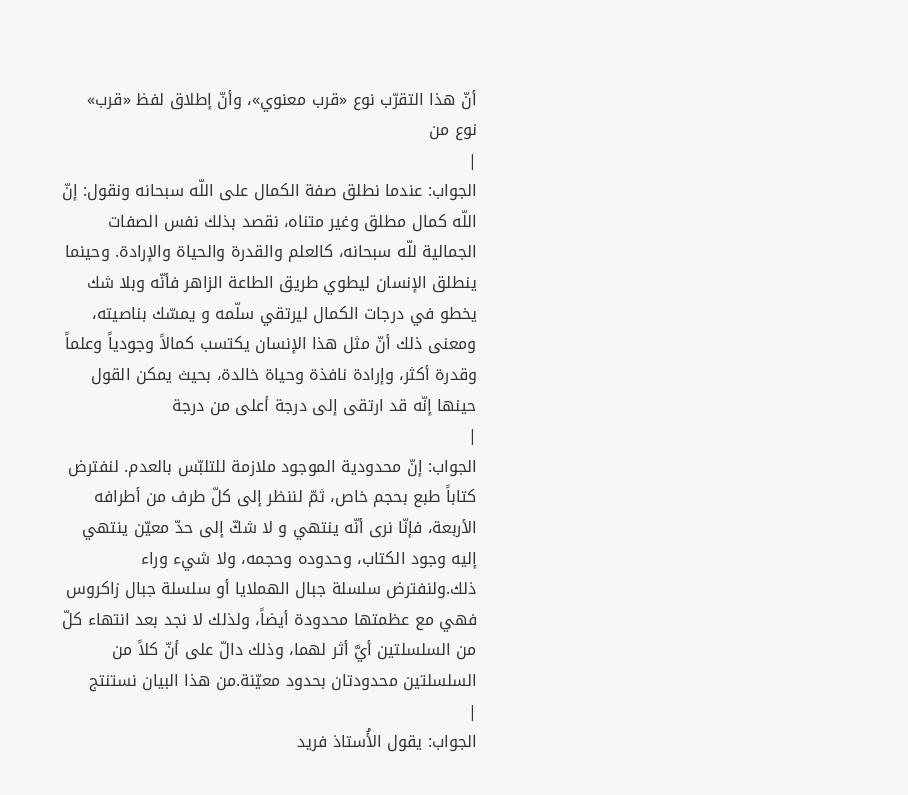أنّ هذا التقرّب نوع «قرب معنوي»، وأنّ إطلاق لفظ «قرب» نوع من
|
الجواب: عندما نطلق صفة الكمال على اللّه سبحانه ونقول: إنّ اللّه كمال مطلق وغير متناه، نقصد بذلك نفس الصفات الجمالية للّه سبحانه، كالعلم والقدرة والحياة والإرادة. وحينما ينطلق الإنسان ليطوي طريق الطاعة الزاهر فأنّه وبلا شك يخطو في درجات الكمال ليرتقي سلّمه و يمسّك بناصيته، ومعنى ذلك أنّ مثل هذا الإنسان يكتسب كمالاً وجودياً وعلماً وقدرة أكثر، وإرادة نافذة وحياة خالدة، بحيث يمكن القول حينها إنّه قد ارتقى إلى درجة أعلى من درجة
|
الجواب: إنّ محدودية الموجود ملازمة للتلبّس بالعدم. لنفترض كتاباً طبع بحجم خاص، ثمّ لننظر إلى كلّ طرف من أطرافه الأربعة، فإنّا نرى أنّه ينتهي و لا شكّ إلى حدّ معيّن ينتهي إليه وجود الكتاب، وحدوده وحجمه، ولا شيء وراء ذلك.ولنفترض سلسلة جبال الهملايا أو سلسلة جبال زاكروس فهي مع عظمتها محدودة أيضاً، ولذلك لا نجد بعد انتهاء كلّ من السلسلتين أيَّ أثر لهما، وذلك دالّ على أنّ كلاً من السلسلتين محدودتان بحدود معيّنة.من هذا البيان نستنتج
|
الجواب: يقول الأُستاذ فريد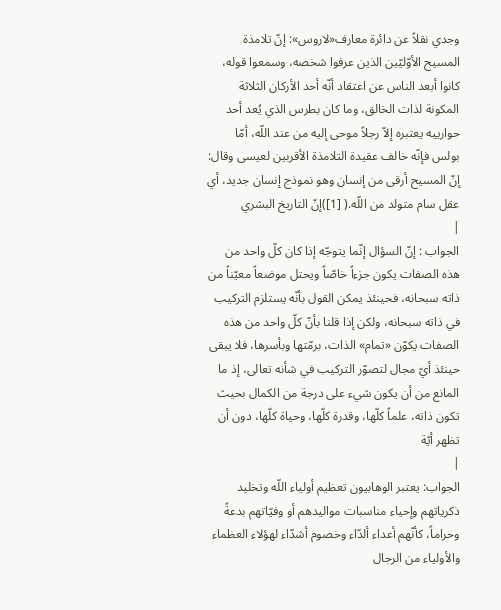وجدي نقلاً عن دائرة معارف«لاروس»: إنّ تلامذة المسيح الأوّليّين الذين عرفوا شخصه، وسمعوا قوله، كانوا أبعد الناس عن اعتقاد أنّه أحد الأركان الثلاثة المكونة لذات الخالق، وما كان بطرس الذي يُعد أحد حوارييه يعتبره إلاّ رجلاً موحى إليه من عند اللّه، أمّا بولس فإنّه خالف عقيدة التلامذة الأقربين لعيسى وقال: إنّ المسيح أرقى من إنسان وهو نموذج إنسان جديد، أي عقل سام متولد من اللّه.( [1])إنّ التاريخ البشري
|
الجواب : إنّ السؤال إنّما يتوجّه إذا كان كلّ واحد من هذه الصفات يكون جزءاً خاصّاً ويحتل موضعاً معيّناً من ذاته سبحانه، فحينئذ يمكن القول بأنّه يستلزم التركيب في ذاته سبحانه، ولكن إذا قلنا بأنّ كلّ واحد من هذه الصفات يكوّن «تمام» الذات، برمّتها وبأسرها، فلا يبقى حينئذ أيّ مجال لتصوّر التركيب في شأنه تعالى، إذ ما المانع من أن يكون شيء على درجة من الكمال بحيث تكون ذاته، علماً كلّها، وقدرة كلّها، وحياة كلّها، دون أن تظهر أيّة
|
الجواب: يعتبر الوهابيون تعظيم أولياء اللّه وتخليد ذكرياتهم وإحياء مناسبات مواليدهم أو وفيّاتهم بدعةً وحراماً، كأنّهم أعداء ألدّاء وخصوم أشدّاء لهؤلاء العظماء والأولياء من الرجال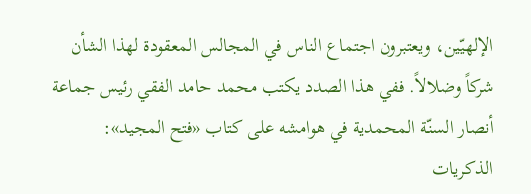الإلهيّين، ويعتبرون اجتماع الناس في المجالس المعقودة لهذا الشأن شركاً وضلالاً. ففي هذا الصدد يكتب محمد حامد الفقي رئيس جماعة أنصار السنّة المحمدية في هوامشه على كتاب «فتح المجيد»: الذكريات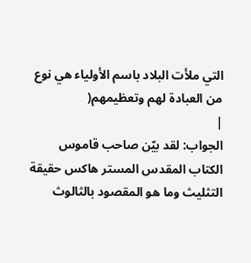التي ملأت البلاد باسم الأولياء هي نوع من العبادة لهم وتعظيمهم(
|
الجواب: لقد بيّن صاحب قاموس الكتاب المقدس المستر هاكس حقيقة التثليث وما هو المقصود بالثالوث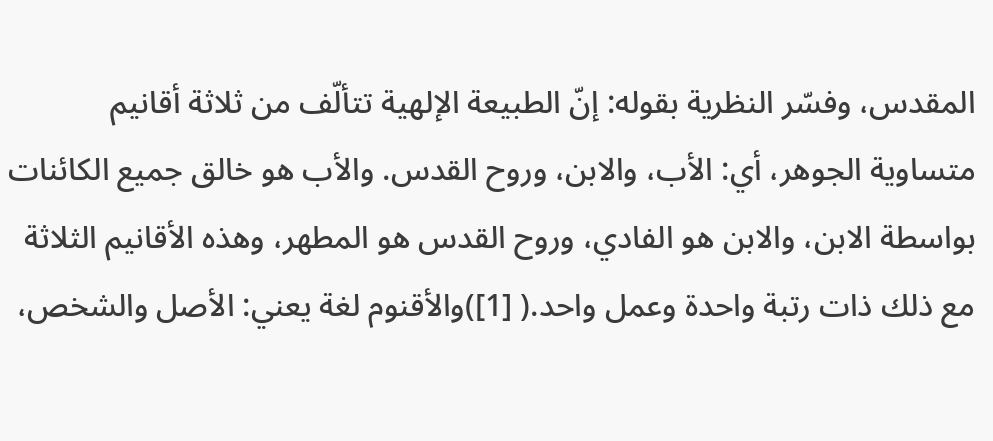المقدس، وفسّر النظرية بقوله: إنّ الطبيعة الإلهية تتألّف من ثلاثة أقانيم متساوية الجوهر، أي: الأب، والابن، وروح القدس. والأب هو خالق جميع الكائنات بواسطة الابن، والابن هو الفادي، وروح القدس هو المطهر، وهذه الأقانيم الثلاثة مع ذلك ذات رتبة واحدة وعمل واحد.( [1])والأقنوم لغة يعني: الأصل والشخص،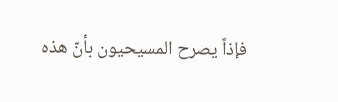فإذاً يصرح المسيحيون بأنّ هذه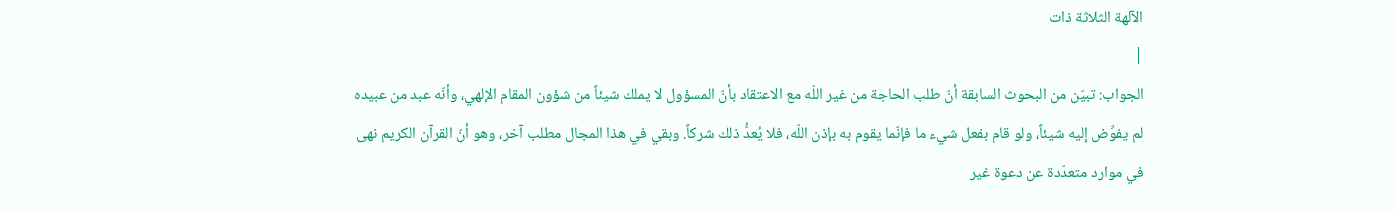الآلهة الثلاثة ذات
|
الجواب: تبيّن من البحوث السابقة أنّ طلب الحاجة من غير اللّه مع الاعتقاد بأنّ المسؤول لا يملك شيئاً من شؤون المقام الإلهي، وأنّه عبد من عبيده لم يفوِّض إليه شيئاً، ولو قام بفعل شيء ما فإنّما يقوم به بإذن اللّه، فلا يُعدُّ ذلك شركاً. وبقي في هذا المجال مطلب آخر، وهو أنّ القرآن الكريم نهى في موارد متعدّدة عن دعوة غير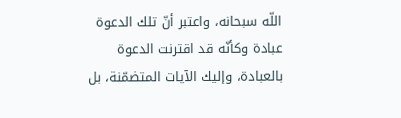اللّه سبحانه، واعتبر أنّ تلك الدعوة عبادة وكأنّه قد اقترنت الدعوة بالعبادة، وإليك الآيات المتضمّنة، بل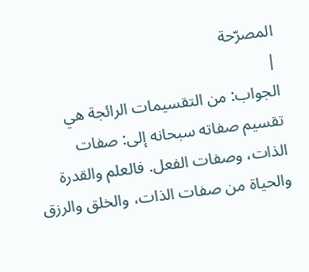المصرّحة
|
الجواب: من التقسيمات الرائجة هي تقسيم صفاته سبحانه إلى: صفات الذات، وصفات الفعل. فالعلم والقدرة والحياة من صفات الذات، والخلق والرزق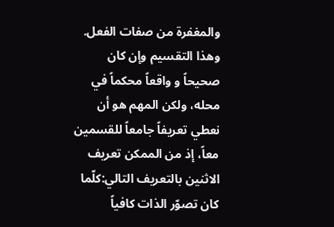والمغفرة من صفات الفعل. وهذا التقسيم وإن كان صحيحاً و واقعاً محكماً في محله، ولكن المهم هو أن نعطي تعريفاً جامعاً للقسمين معاً، إذ من الممكن تعريف الاثنين بالتعريف التالي:كلّما كان تصوّر الذات كافياً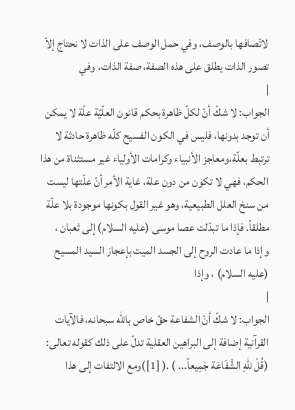لاتّصافها بالوصف، وفي حمل الوصف على الذات لا نحتاج إلاّ تصور الذات يطلق على هذه الصفة، صفة الذات، وفي
|
الجواب: لا شكّ أنّ لكلّ ظاهرة بحكم قانون العلّيّة علّة لا يمكن أن توجد بدونها، فليس في الكون الفسيح كلّه ظاهرة حادثة لا ترتبط بعلّة،ومعاجز الأنبياء وكرامات الأولياء غير مستثناة من هذا الحكم، فهي لا تكون من دون علة، غاية الأمر أنّ علّتها ليست من سنخ العلل الطبيعية، وهو غير القول بكونها موجودة بلا علّة مطلقاً. فإذا ما تبدّلت عصا موسى (عليه السلام) إلى ثعبان ، وإذا ما عادت الروح إلى الجسد الميت بإعجاز السيد المسيح (عليه السلام) ، وإذا
|
الجواب: لا شكّ أنّ الشفاعة حقّ خاص باللّه سبحانه، فالآيات القرآنية إضافة إلى البراهين العقلية تدلّ على ذلك كقوله تعالى: (قُلْ للّهِ الشَّفَاعَة جَمِيعاً... ) .( [1])ومع الالتفات إلى هذا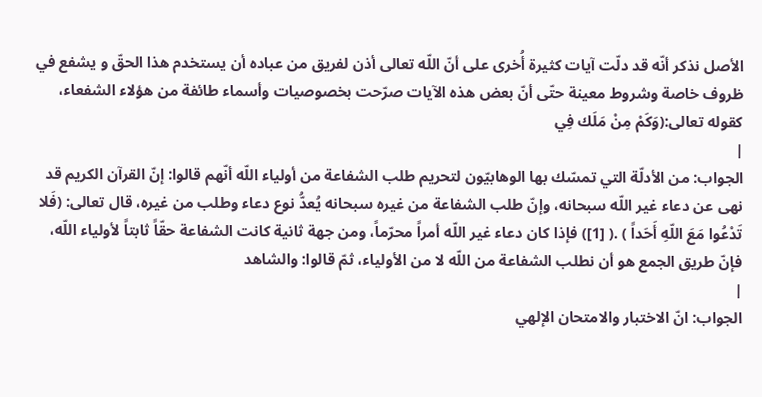الأصل نذكر أنّه قد دلّت آيات كثيرة أُخرى على أنّ اللّه تعالى أذن لفريق من عباده أن يستخدم هذا الحقّ و يشفع في ظروف خاصة وشروط معينة حتّى أنّ بعض هذه الآيات صرّحت بخصوصيات وأسماء طائفة من هؤلاء الشفعاء، كقوله تعالى:(وَكَمْ مِنْ مَلَك فِي
|
الجواب: من الأدلّة التي تمسّك بها الوهابيّون لتحريم طلب الشفاعة من أولياء اللّه أنّهم قالوا: إنّ القرآن الكريم قد نهى عن دعاء غير اللّه سبحانه، وإنّ طلب الشفاعة من غيره سبحانه يُعدُّ نوع دعاء وطلب من غيره، قال تعالى: (فَلا تَدْعُوا مَعَ اللّهِ أَحَداً ) .( [1]) فإذا كان دعاء غير اللّه أمراً محرّماً، ومن جهة ثانية كانت الشفاعة حقّاً ثابتاً لأولياء اللّه، فإنّ طريق الجمع هو أن نطلب الشفاعة من اللّه لا من الأولياء، ثمّ قالوا: والشاهد
|
الجواب: انّ الاختبار والامتحان الإلهي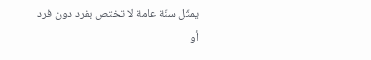يمثّل سنّة عامة لا تختص بفرد دون فرد أو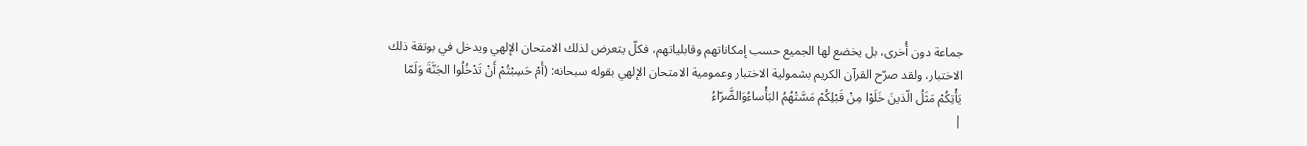جماعة دون أُخرى، بل يخضع لها الجميع حسب إمكاناتهم وقابلياتهم، فكلّ يتعرض لذلك الامتحان الإلهي ويدخل في بوتقة ذلك الاختبار، ولقد صرّح القرآن الكريم بشمولية الاختبار وعمومية الامتحان الإلهي بقوله سبحانه: (أَمْ حَسِبْتُمْ أَنْ تَدْخُلُوا الجَنَّةَ وَلَمّا يَأْتِكُمْ مَثَلُ الّذينَ خَلَوْا مِنْ قَبْلِكُمْ مَسَّتْهُمُ البَأْساءُوَالضَّرّاءُ
|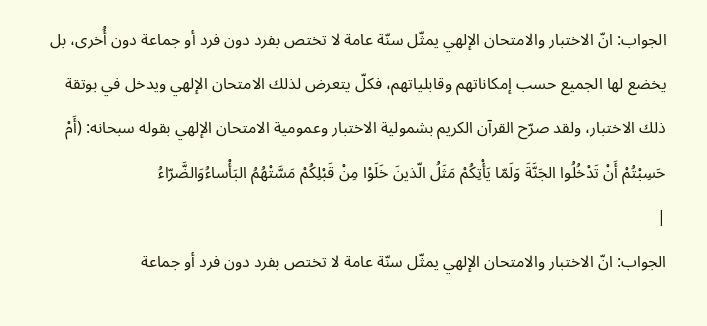الجواب: انّ الاختبار والامتحان الإلهي يمثّل سنّة عامة لا تختص بفرد دون فرد أو جماعة دون أُخرى، بل يخضع لها الجميع حسب إمكاناتهم وقابلياتهم، فكلّ يتعرض لذلك الامتحان الإلهي ويدخل في بوتقة ذلك الاختبار، ولقد صرّح القرآن الكريم بشمولية الاختبار وعمومية الامتحان الإلهي بقوله سبحانه: (أَمْ حَسِبْتُمْ أَنْ تَدْخُلُوا الجَنَّةَ وَلَمّا يَأْتِكُمْ مَثَلُ الّذينَ خَلَوْا مِنْ قَبْلِكُمْ مَسَّتْهُمُ البَأْساءُوَالضَّرّاءُ
|
الجواب: انّ الاختبار والامتحان الإلهي يمثّل سنّة عامة لا تختص بفرد دون فرد أو جماعة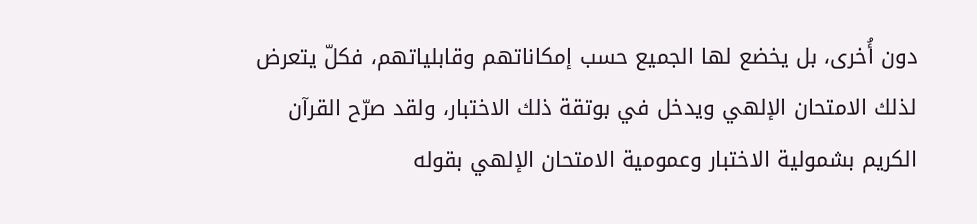دون أُخرى، بل يخضع لها الجميع حسب إمكاناتهم وقابلياتهم، فكلّ يتعرض لذلك الامتحان الإلهي ويدخل في بوتقة ذلك الاختبار، ولقد صرّح القرآن الكريم بشمولية الاختبار وعمومية الامتحان الإلهي بقوله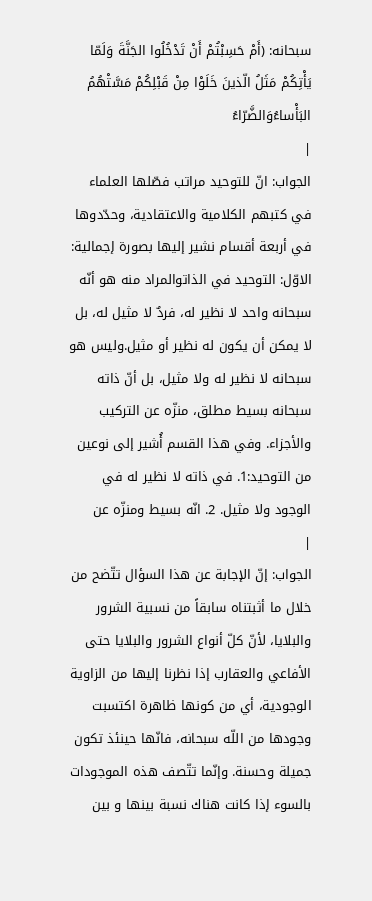سبحانه: (أَمْ حَسِبْتُمْ أَنْ تَدْخُلُوا الجَنَّةَ وَلَمّا يَأْتِكُمْ مَثَلُ الّذينَ خَلَوْا مِنْ قَبْلِكُمْ مَسَّتْهُمُ البَأْساءُوَالضَّرّاءُ
|
الجواب: انّ للتوحيد مراتب فصّلها العلماء في كتبهم الكلامية والاعتقادية، وحدّدوها في أربعة أقسام نشير إليها بصورة إجمالية: الاوّل: التوحيد في الذاتوالمراد منه هو أنّه سبحانه واحد لا نظير له، فردٌ لا مثيل له، بل لا يمكن أن يكون له نظير أو مثيل.وليس هو سبحانه لا نظير له ولا مثيل، بل أنّ ذاته سبحانه بسيط مطلق، منزّه عن التركيب والأجزاء. وفي هذا القسم أُشير إلى نوعين من التوحيد:1. في ذاته لا نظير له في الوجود ولا مثيل. 2. انّه بسيط ومنزّه عن
|
الجواب: إنّ الإجابة عن هذا السؤال تتّضح من خلال ما أثبتناه سابقاً من نسبية الشرور والبلايا، لأنّ كلّ أنواع الشرور والبلايا حتى الأفاعي والعقارب إذا نظرنا إليها من الزاوية الوجودية، أي من كونها ظاهرة اكتسبت وجودها من اللّه سبحانه، فانّها حينئذ تكون جميلة وحسنة. وإنّما تتّصف هذه الموجودات بالسوء إذا كانت هناك نسبة بينها و بين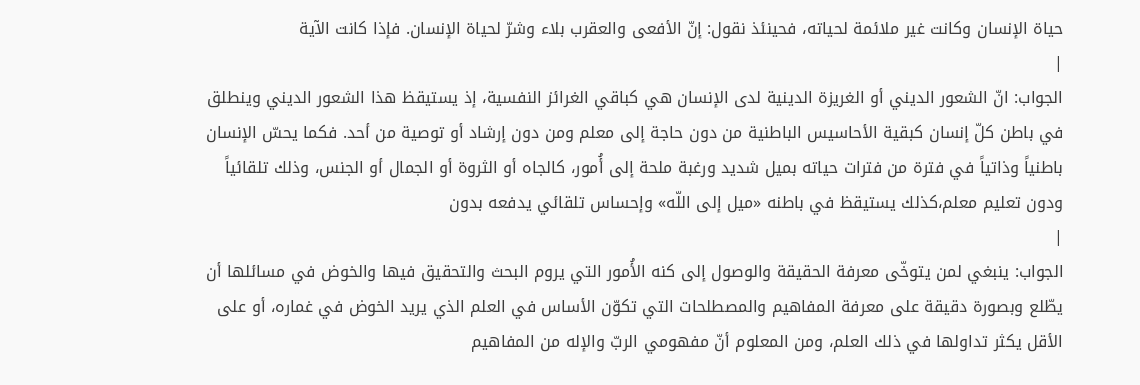حياة الإنسان وكانت غير ملائمة لحياته، فحينئذ نقول: إنّ الأفعى والعقرب بلاء وشرّ لحياة الإنسان. فإذا كانت الآية
|
الجواب: انّ الشعور الديني أو الغريزة الدينية لدى الإنسان هي كباقي الغرائز النفسية، إذ يستيقظ هذا الشعور الديني وينطلق في باطن كلّ إنسان كبقية الأحاسيس الباطنية من دون حاجة إلى معلم ومن دون إرشاد أو توصية من أحد. فكما يحسّ الإنسان باطنياً وذاتياً في فترة من فترات حياته بميل شديد ورغبة ملحة إلى أُمور، كالجاه أو الثروة أو الجمال أو الجنس، وذلك تلقائياً ودون تعليم معلم،كذلك يستيقظ في باطنه «ميل إلى اللّه» وإحساس تلقائي يدفعه بدون
|
الجواب: ينبغي لمن يتوخّى معرفة الحقيقة والوصول إلى كنه الأُمور التي يروم البحث والتحقيق فيها والخوض في مسائلها أن يطّلع وبصورة دقيقة على معرفة المفاهيم والمصطلحات التي تكوّن الأساس في العلم الذي يريد الخوض في غماره، أو على الأقل يكثر تداولها في ذلك العلم، ومن المعلوم أنّ مفهومي الربّ والإله من المفاهيم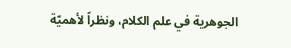الجوهرية في علم الكلام، ونظراً لأهميّة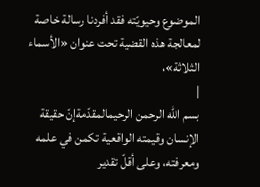الموضوع وحيويّته فقد أفردنا رسالة خاصة لمعالجة هذه القضية تحت عنوان «الأسماء الثلاثة»،
|
بسم الله الرحمن الرحيمالمقدّمةإنّ حقيقة الإنسان وقيمته الواقعية تكمن في علمه ومعرفته، وعلى أقلّ تقدير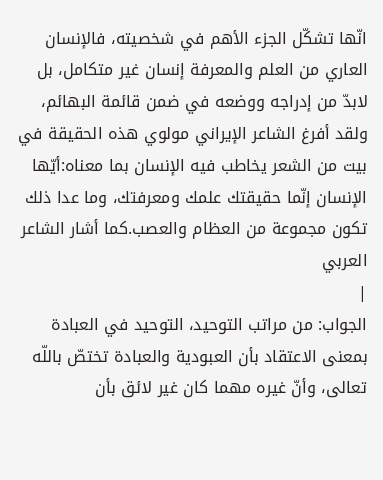انّها تشكّل الجزء الأهم في شخصيته، فالإنسان العاري من العلم والمعرفة إنسان غير متكامل، بل لابدّ من إدراجه ووضعه في ضمن قائمة البهائم، ولقد أفرغ الشاعر الإيراني مولوي هذه الحقيقة في بيت من الشعر يخاطب فيه الإنسان بما معناه:أيّها الإنسان إنّما حقيقتك علمك ومعرفتك، وما عدا ذلك تكون مجموعة من العظام والعصب.كما أشار الشاعر العربي
|
الجواب: من مراتب التوحيد، التوحيد في العبادة بمعنى الاعتقاد بأن العبودية والعبادة تختصّ باللّه تعالى، وأنّ غيره مهما كان غير لائق بأن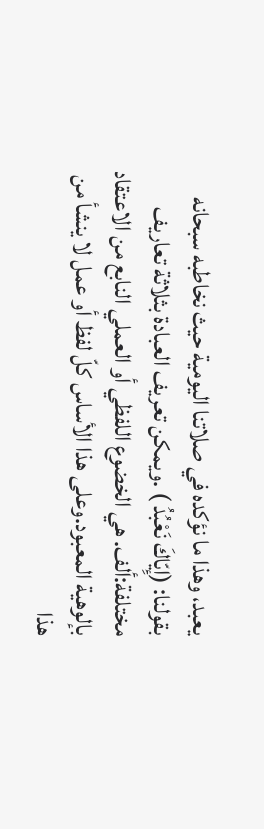يعبد، وهذا ما نؤكده في صلاتنا اليومية حيث نخاطبه سبحانه بقولنا: (إِيّاكَ نَعْبُدُ ) .ويمكن تعريف العبادة بثلاثة تعاريف مختلفة:ألف. هي الخضوع اللفظي أو العملي النابع من الاعتقاد بإلوهية المعبود.وعلى هذا الأساس كلّ لفظ أو عمل لا ينشأ من هذا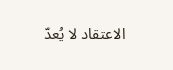الاعتقاد لا يُعدّ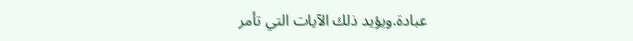عبادة.ويؤيد ذلك الآيات التي تأمر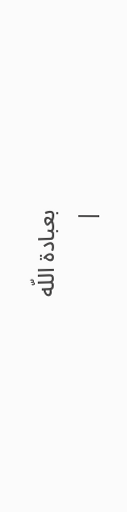بعبادة اللّه
|